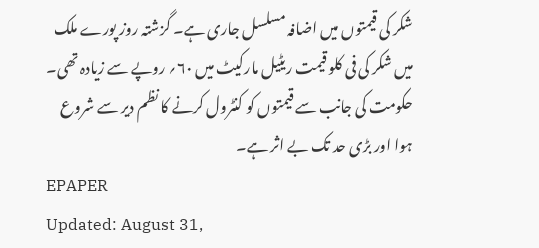شکر کی قیمتوں میں اضافہ مسلسل جاری ہے۔ گزشتہ روز پورے ملک میں شکر کی فی کلو قیمت ریٹیل مارکیٹ میں ۶۰؍ روپے سے زیادہ تھی۔ حکومت کی جانب سے قیمتوں کو کنٹرول کرنے کا نظم دیر سے شروع ہوا اور بڑی حد تک بے اثر ہے۔
EPAPER
Updated: August 31,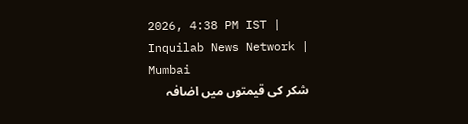2026, 4:38 PM IST | Inquilab News Network | Mumbai
شکر کی قیمتوں میں اضافہ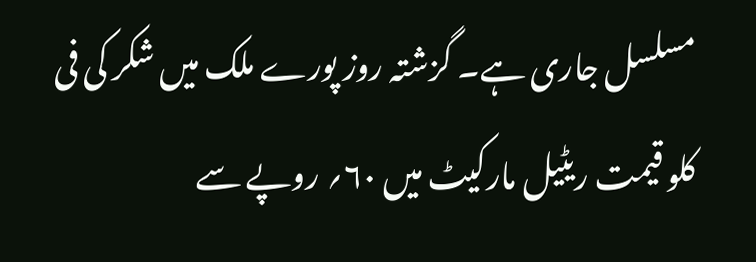مسلسل جاری ہے۔ گزشتہ روز پورے ملک میں شکر کی فی کلو قیمت ریٹیل مارکیٹ میں ۶۰؍ روپے سے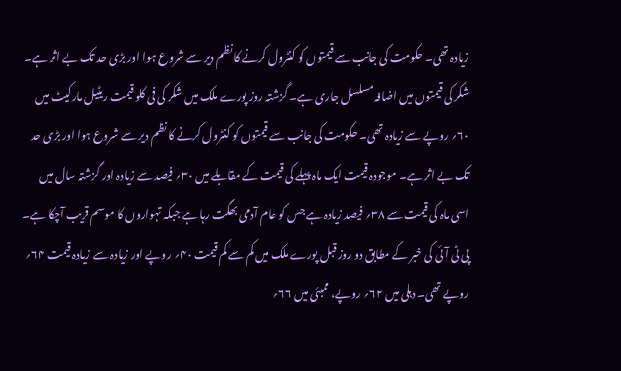زیادہ تھی۔ حکومت کی جانب سے قیمتوں کو کنٹرول کرنے کا نظم دیر سے شروع ہوا اور بڑی حد تک بے اثر ہے۔
شکر کی قیمتوں میں اضافہ مسلسل جاری ہے۔ گزشتہ روز پورے ملک میں شکر کی فی کلو قیمت ریٹیل مارکیٹ میں ۶۰؍ روپے سے زیادہ تھی۔ حکومت کی جانب سے قیمتوں کو کنٹرول کرنے کا نظم دیر سے شروع ہوا اور بڑی حد تک بے اثر ہے۔ موجودہ قیمت ایک ماہ پہلے کی قیمت کے مقابلے میں ۳۰؍ فیصد سے زیادہ اور گزشتہ سال میں اسی ماہ کی قیمت سے ۳۸؍ فیصد زیادہ ہے جس کو عام آدمی بھگت رہا ہے جبکہ تہواروں کا موسم قریب آچکا ہے۔ پی ٹی آئی کی خبر کے مطابق دو روز قبل پورے ملک میں کم سے کم قیمت ۴۰؍ روپے اور زیادہ سے زیادہ قیمت ۶۴؍ روپے تھی۔ دہلی میں ۶۲؍ روپے، ممبئی میں ۶۶؍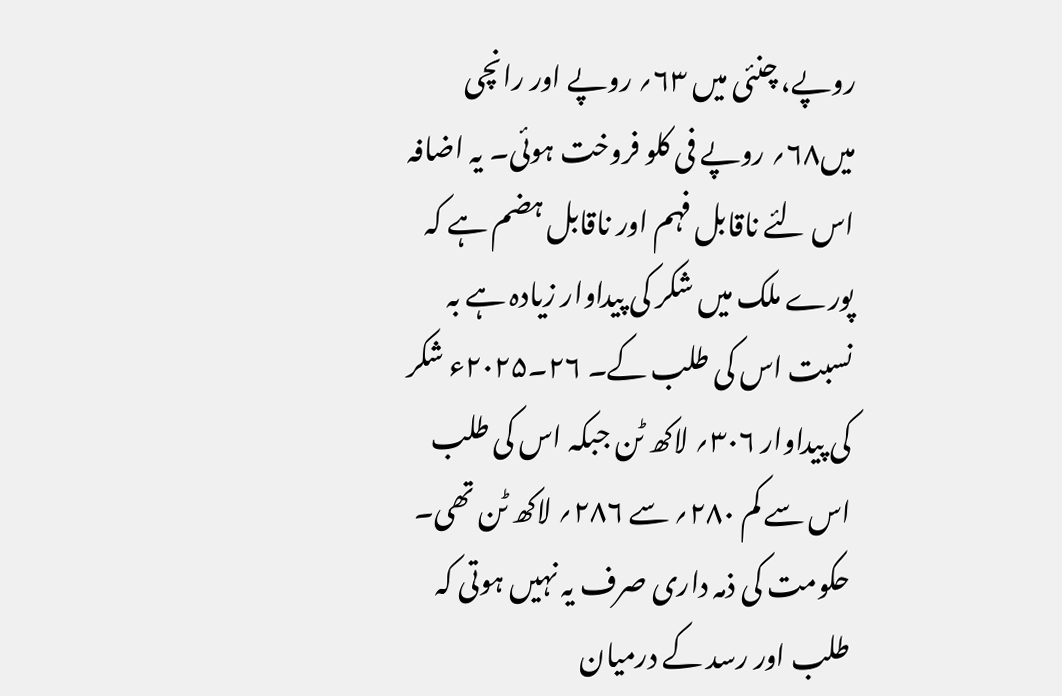روپے، چنئی میں ۶۳؍ روپے اور رانچی میں۶۸؍ روپے فی کلو فروخت ہوئی۔ یہ اضافہ اس لئے ناقابل فہم اور ناقابل ہضم ہے کہ پورے ملک میں شکر کی پیداوار زیادہ ہے بہ نسبت اس کی طلب کے۔ ۲۶۔۲۰۲۵ء شکر کی پیداوار ۳۰۶؍ لاکھ ٹن جبکہ اس کی طلب اس سے کم ۲۸۰؍ سے ۲۸۶؍ لاکھ ٹن تھی۔ حکومت کی ذمہ داری صرف یہ نہیں ہوتی کہ طلب اور رسد کے درمیان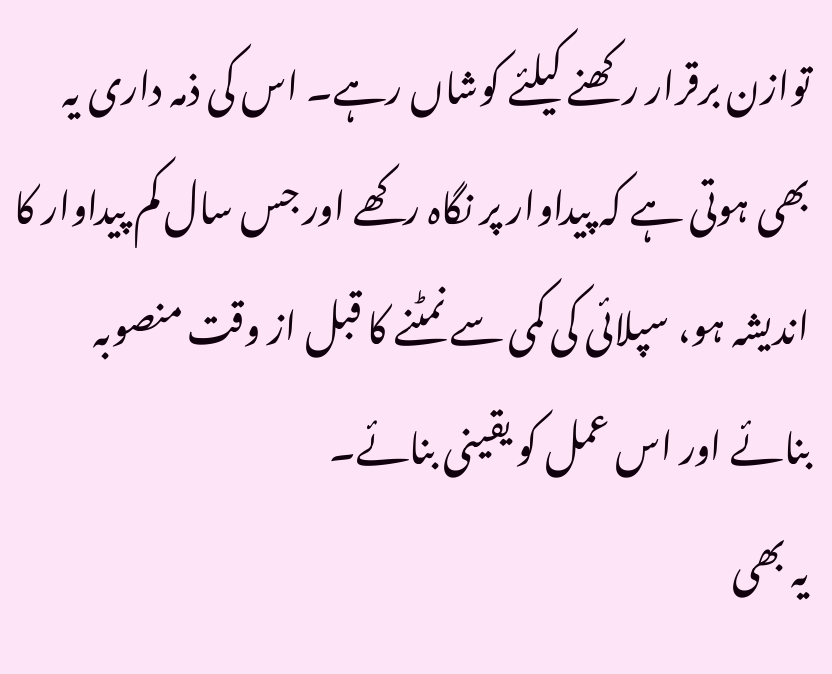توازن برقرار رکھنے کیلئے کوشاں رہے۔ اس کی ذمہ داری یہ بھی ہوتی ہے کہ پیداوار پر نگاہ رکھے اور جس سال کم پیداوار کا اندیشہ ہو، سپلائی کی کمی سے نمٹنے کا قبل از وقت منصوبہ بنائے اور اس عمل کو یقینی بنائے۔
یہ بھی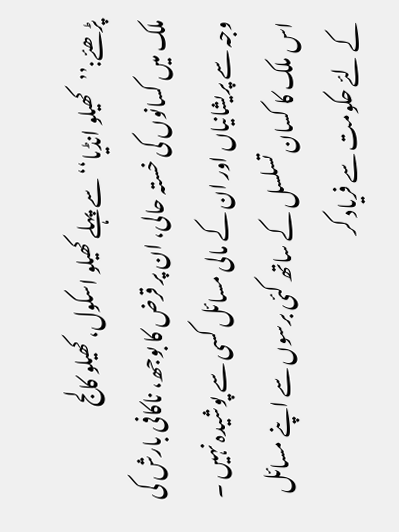پڑھئے:’’کھیلو انڈیا‘‘ سے پہلے کھیلو اسکول، کھیلو کالج
ملک میں کسانوں کی خستہ حالی، ان پر قرض کا بوجھ، ناکافی بارش کی وجہ سے پریشانیاں اور ان کے مالی مسائل کسی سے پوشیدہ نہیں ۔ اس ملک کا کسان تسلسل کے ساتھ کئی برسوں سے اپنے مسائل کے لئے حکومت سے فریاد کر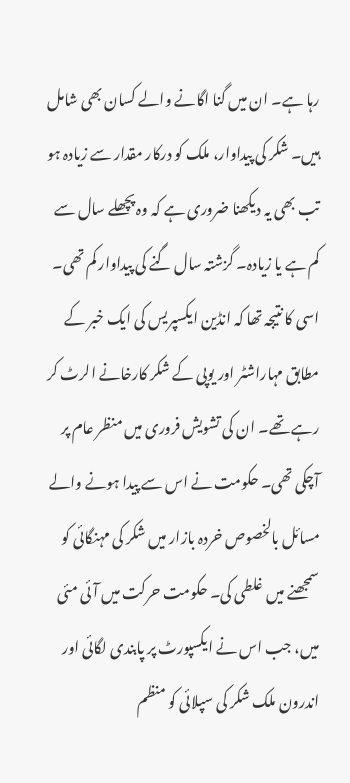رہا ہے۔ ان میں گنا اگانے والے کسان بھی شامل ہیں۔ شکر کی پیداوار، ملک کو درکار مقدار سے زیادہ ہو تب بھی یہ دیکھنا ضروری ہے کہ وہ پچھلے سال سے کم ہے یا زیادہ۔ گزشتہ سال گنے کی پیداوار کم تھی۔ اسی کا نتیجہ تھا کہ انڈین ایکسپریس کی ایک خبر کے مطابق مہاراشٹر اور یوپی کے شکر کارخانے الرٹ کر رہے تھے۔ ان کی تشویش فروری میں منظر عام پر آچکی تھی۔ حکومت نے اس سے پیدا ہونے والے مسائل بالخصوص خردہ بازار میں شکر کی مہنگائی کو سمجھنے میں غلطی کی۔ حکومت حرکت میں آئی مئی میں، جب اس نے ایکسپورٹ پر پابندی لگائی اور اندرون ملک شکر کی سپلائی کو منظم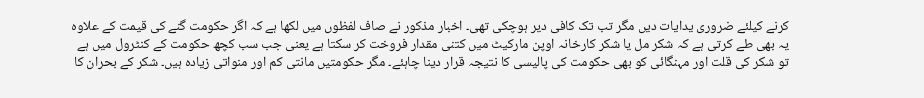کرنے کیلئے ضروری یدایات دیں مگر تب تک کافی دیر ہوچکی تھی۔ اخبار مذکور نے صاف لفظوں میں لکھا ہے کہ اگر حکومت گنے کی قیمت کے علاوہ یہ بھی طے کرتی ہے کہ شکر مل یا شکر کارخانہ اوپن مارکیٹ میں کتنی مقدار فروخت کر سکتا ہے یعنی جب سب کچھ حکومت کے کنٹرول میں ہے تو شکر کی قلت اور مہنگائی کو بھی حکومت کی پالیسی کا نتیجہ قرار دینا چاہئے۔ مگر حکومتیں مانتی کم اور منواتی زیادہ ہیں۔ شکر کے بحران کا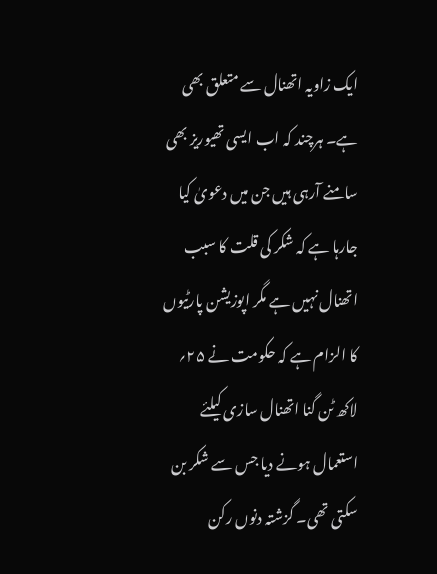ایک زاویہ اتھنال سے متعلق بھی ہے۔ ہرچند کہ اب ایسی تھیوریز بھی سامنے آرہی ہیں جن میں دعویٰ کیا جارہا ہے کہ شکر کی قلت کا سبب اتھنال نہیں ہے مگر اپوزیشن پارٹیوں کا الزام ہے کہ حکومت نے ۲۵؍ لاکھ ٹن گنا اتھنال سازی کیلئے استعمال ہونے دیا جس سے شکر بن سکتی تھی۔ گزشتہ دنوں رکن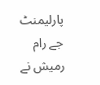پارلیمنٹ جے رام رمیش نے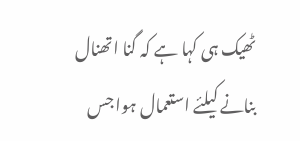ٹھیک ہی کہا ہے کہ گنا اتھنال بنانے کیلئے استعمال ہوا جس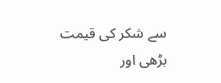سے شکر کی قیمت بڑھی اور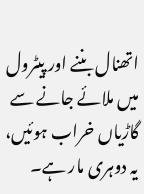اتھنال بننے اور پیٹرول میں ملائے جانے سے گاڑیاں خراب ہوئیں، یہ دوہری مار ہے۔